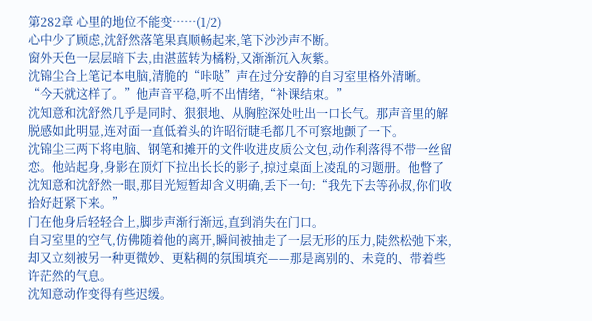第282章 心里的地位不能变……(1/2)
心中少了顾虑,沈舒然落笔果真顺畅起来,笔下沙沙声不断。
窗外天色一层层暗下去,由湛蓝转为橘粉,又渐渐沉入灰紫。
沈锦尘合上笔记本电脑,清脆的“咔哒”声在过分安静的自习室里格外清晰。
“今天就这样了。”他声音平稳,听不出情绪,“补课结束。”
沈知意和沈舒然几乎是同时、狠狠地、从胸腔深处吐出一口长气。那声音里的解脱感如此明显,连对面一直低着头的许昭衍睫毛都几不可察地颤了一下。
沈锦尘三两下将电脑、钢笔和摊开的文件收进皮质公文包,动作利落得不带一丝留恋。他站起身,身影在顶灯下拉出长长的影子,掠过桌面上凌乱的习题册。他瞥了沈知意和沈舒然一眼,那目光短暂却含义明确,丢下一句:“我先下去等孙叔,你们收拾好赶紧下来。”
门在他身后轻轻合上,脚步声渐行渐远,直到消失在门口。
自习室里的空气,仿佛随着他的离开,瞬间被抽走了一层无形的压力,陡然松弛下来,却又立刻被另一种更微妙、更粘稠的氛围填充——那是离别的、未竟的、带着些许茫然的气息。
沈知意动作变得有些迟缓。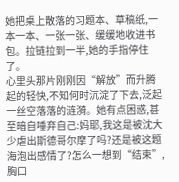她把桌上散落的习题本、草稿纸,一本一本、一张一张、缓缓地收进书包。拉链拉到一半,她的手指停住了。
心里头那片刚刚因“解放”而升腾起的轻快,不知何时沉淀了下去,泛起一丝空落落的涟漪。她有点困惑,甚至暗自唾弃自己:妈耶,我这是被沈大少虐出斯德哥尔摩了吗?还是被这题海泡出感情了?怎么一想到“结束”,胸口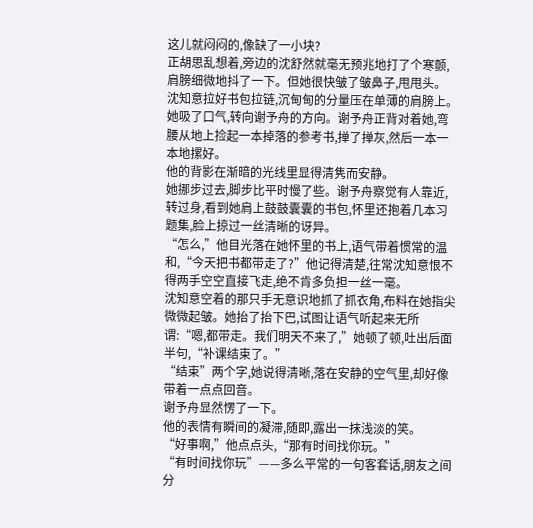这儿就闷闷的,像缺了一小块?
正胡思乱想着,旁边的沈舒然就毫无预兆地打了个寒颤,肩膀细微地抖了一下。但她很快皱了皱鼻子,甩甩头。
沈知意拉好书包拉链,沉甸甸的分量压在单薄的肩膀上。她吸了口气,转向谢予舟的方向。谢予舟正背对着她,弯腰从地上捡起一本掉落的参考书,掸了掸灰,然后一本一本地摞好。
他的背影在渐暗的光线里显得清隽而安静。
她挪步过去,脚步比平时慢了些。谢予舟察觉有人靠近,转过身,看到她肩上鼓鼓囊囊的书包,怀里还抱着几本习题集,脸上掠过一丝清晰的讶异。
“怎么,”他目光落在她怀里的书上,语气带着惯常的温和,“今天把书都带走了?”他记得清楚,往常沈知意恨不得两手空空直接飞走,绝不肯多负担一丝一毫。
沈知意空着的那只手无意识地抓了抓衣角,布料在她指尖微微起皱。她抬了抬下巴,试图让语气听起来无所谓:“嗯,都带走。我们明天不来了,”她顿了顿,吐出后面半句,“补课结束了。”
“结束”两个字,她说得清晰,落在安静的空气里,却好像带着一点点回音。
谢予舟显然愣了一下。
他的表情有瞬间的凝滞,随即,露出一抹浅淡的笑。
“好事啊,”他点点头,“那有时间找你玩。”
“有时间找你玩”——多么平常的一句客套话,朋友之间分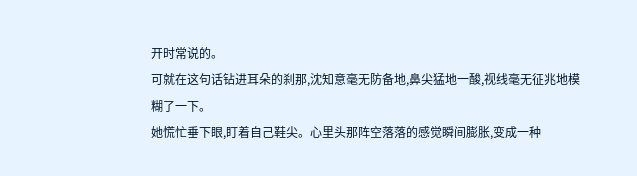开时常说的。
可就在这句话钻进耳朵的刹那,沈知意毫无防备地,鼻尖猛地一酸,视线毫无征兆地模糊了一下。
她慌忙垂下眼,盯着自己鞋尖。心里头那阵空落落的感觉瞬间膨胀,变成一种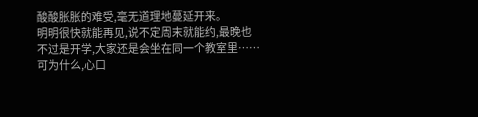酸酸胀胀的难受,毫无道理地蔓延开来。
明明很快就能再见,说不定周末就能约,最晚也不过是开学,大家还是会坐在同一个教室里……可为什么,心口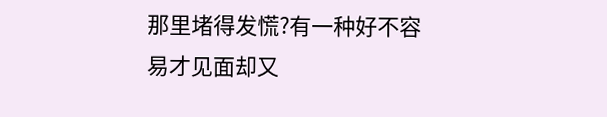那里堵得发慌?有一种好不容易才见面却又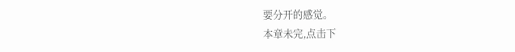要分开的感觉。
本章未完,点击下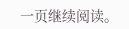一页继续阅读。